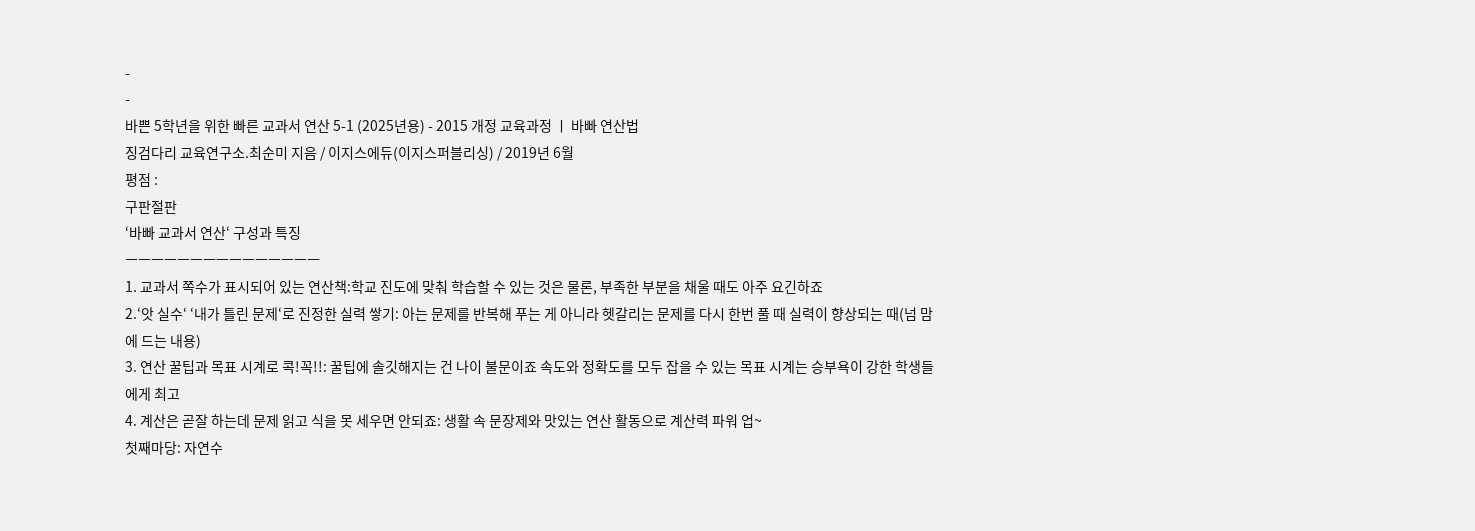-
-
바쁜 5학년을 위한 빠른 교과서 연산 5-1 (2025년용) - 2015 개정 교육과정 ㅣ 바빠 연산법
징검다리 교육연구소.최순미 지음 / 이지스에듀(이지스퍼블리싱) / 2019년 6월
평점 :
구판절판
‘바빠 교과서 연산‘ 구성과 특징
ㅡㅡㅡㅡㅡㅡㅡㅡㅡㅡㅡㅡㅡㅡㅡ
1. 교과서 쪽수가 표시되어 있는 연산책:학교 진도에 맞춰 학습할 수 있는 것은 물론, 부족한 부분을 채울 때도 아주 요긴하죠
2.‘앗 실수‘ ‘내가 틀린 문제‘로 진정한 실력 쌓기: 아는 문제를 반복해 푸는 게 아니라 헷갈리는 문제를 다시 한번 풀 때 실력이 향상되는 때(넘 맘에 드는 내용)
3. 연산 꿀팁과 목표 시계로 콕!꼭!!: 꿀팁에 솔깃해지는 건 나이 불문이죠 속도와 정확도를 모두 잡을 수 있는 목표 시계는 승부욕이 강한 학생들에게 최고
4. 계산은 곧잘 하는데 문제 읽고 식을 못 세우면 안되죠: 생활 속 문장제와 맛있는 연산 활동으로 계산력 파워 업~
첫째마당: 자연수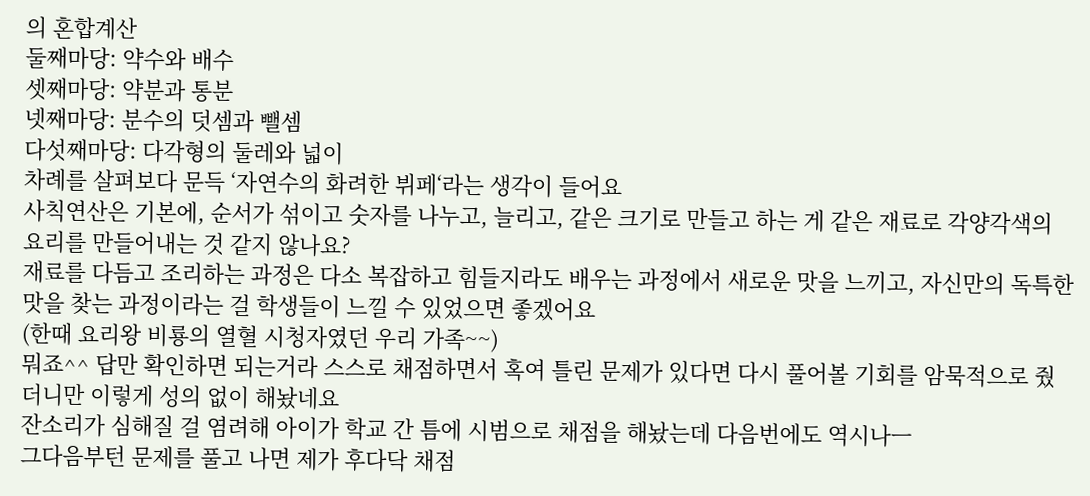의 혼합계산
둘째마당: 약수와 배수
셋째마당: 약분과 통분
넷째마당: 분수의 덧셈과 뺄셈
다섯째마당: 다각형의 둘레와 넓이
차례를 살펴보다 문득 ‘자연수의 화려한 뷔페‘라는 생각이 들어요
사칙연산은 기본에, 순서가 섞이고 숫자를 나누고, 늘리고, 같은 크기로 만들고 하는 게 같은 재료로 각양각색의 요리를 만들어내는 것 같지 않나요?
재료를 다듬고 조리하는 과정은 다소 복잡하고 힘들지라도 배우는 과정에서 새로운 맛을 느끼고, 자신만의 독특한 맛을 찾는 과정이라는 걸 학생들이 느낄 수 있었으면 좋겠어요
(한때 요리왕 비룡의 열혈 시청자였던 우리 가족~~)
뭐죠^^ 답만 확인하면 되는거라 스스로 채점하면서 혹여 틀린 문제가 있다면 다시 풀어볼 기회를 암묵적으로 줬더니만 이렇게 성의 없이 해놨네요
잔소리가 심해질 걸 염려해 아이가 학교 간 틈에 시범으로 채점을 해놨는데 다음번에도 역시나ㅡ
그다음부턴 문제를 풀고 나면 제가 후다닥 채점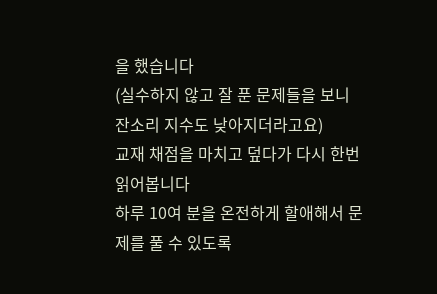을 했습니다
(실수하지 않고 잘 푼 문제들을 보니 잔소리 지수도 낮아지더라고요)
교재 채점을 마치고 덮다가 다시 한번 읽어봅니다
하루 10여 분을 온전하게 할애해서 문제를 풀 수 있도록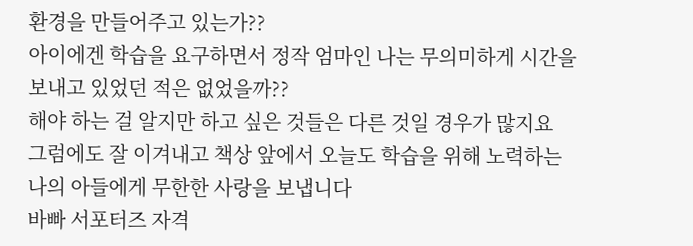환경을 만들어주고 있는가??
아이에겐 학습을 요구하면서 정작 엄마인 나는 무의미하게 시간을 보내고 있었던 적은 없었을까??
해야 하는 걸 알지만 하고 싶은 것들은 다른 것일 경우가 많지요
그럼에도 잘 이겨내고 책상 앞에서 오늘도 학습을 위해 노력하는 나의 아들에게 무한한 사랑을 보냅니다
바빠 서포터즈 자격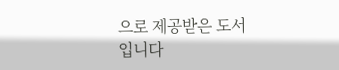으로 제공받은 도서입니다